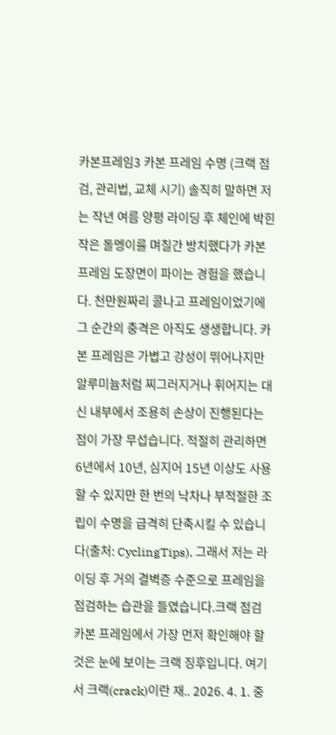카본프레임3 카본 프레임 수명 (크랙 점검, 관리법, 교체 시기) 솔직히 말하면 저는 작년 여름 양평 라이딩 후 체인에 박힌 작은 돌멩이를 며칠간 방치했다가 카본 프레임 도장면이 파이는 경험을 했습니다. 천만원짜리 콜나고 프레임이었기에 그 순간의 충격은 아직도 생생합니다. 카본 프레임은 가볍고 강성이 뛰어나지만 알루미늄처럼 찌그러지거나 휘어지는 대신 내부에서 조용히 손상이 진행된다는 점이 가장 무섭습니다. 적절히 관리하면 6년에서 10년, 심지어 15년 이상도 사용할 수 있지만 한 번의 낙차나 부적절한 조립이 수명을 급격히 단축시킬 수 있습니다(출처: CyclingTips). 그래서 저는 라이딩 후 거의 결벽증 수준으로 프레임을 점검하는 습관을 들였습니다.크랙 점검카본 프레임에서 가장 먼저 확인해야 할 것은 눈에 보이는 크랙 징후입니다. 여기서 크랙(crack)이란 재.. 2026. 4. 1. 중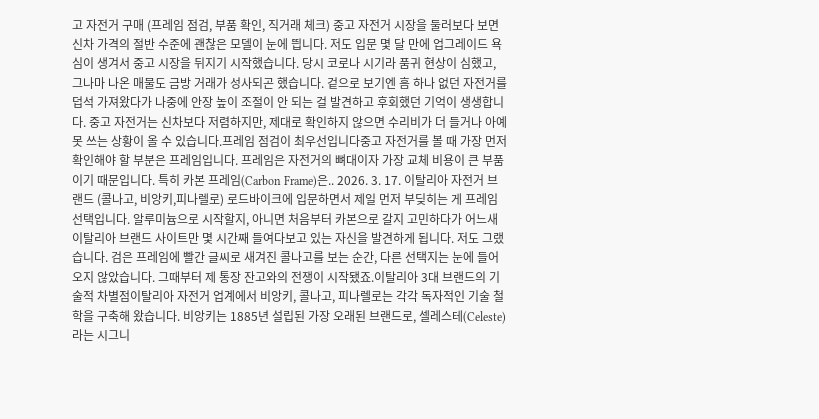고 자전거 구매 (프레임 점검, 부품 확인, 직거래 체크) 중고 자전거 시장을 둘러보다 보면 신차 가격의 절반 수준에 괜찮은 모델이 눈에 띕니다. 저도 입문 몇 달 만에 업그레이드 욕심이 생겨서 중고 시장을 뒤지기 시작했습니다. 당시 코로나 시기라 품귀 현상이 심했고, 그나마 나온 매물도 금방 거래가 성사되곤 했습니다. 겉으로 보기엔 흠 하나 없던 자전거를 덥석 가져왔다가 나중에 안장 높이 조절이 안 되는 걸 발견하고 후회했던 기억이 생생합니다. 중고 자전거는 신차보다 저렴하지만, 제대로 확인하지 않으면 수리비가 더 들거나 아예 못 쓰는 상황이 올 수 있습니다.프레임 점검이 최우선입니다중고 자전거를 볼 때 가장 먼저 확인해야 할 부분은 프레임입니다. 프레임은 자전거의 뼈대이자 가장 교체 비용이 큰 부품이기 때문입니다. 특히 카본 프레임(Carbon Frame)은.. 2026. 3. 17. 이탈리아 자전거 브랜드 (콜나고, 비앙키,피나렐로) 로드바이크에 입문하면서 제일 먼저 부딪히는 게 프레임 선택입니다. 알루미늄으로 시작할지, 아니면 처음부터 카본으로 갈지 고민하다가 어느새 이탈리아 브랜드 사이트만 몇 시간째 들여다보고 있는 자신을 발견하게 됩니다. 저도 그랬습니다. 검은 프레임에 빨간 글씨로 새겨진 콜나고를 보는 순간, 다른 선택지는 눈에 들어오지 않았습니다. 그때부터 제 통장 잔고와의 전쟁이 시작됐죠.이탈리아 3대 브랜드의 기술적 차별점이탈리아 자전거 업계에서 비앙키, 콜나고, 피나렐로는 각각 독자적인 기술 철학을 구축해 왔습니다. 비앙키는 1885년 설립된 가장 오래된 브랜드로, 셀레스테(Celeste)라는 시그니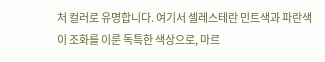처 컬러로 유명합니다. 여기서 셀레스테란 민트색과 파란색이 조화를 이룬 독특한 색상으로, 마르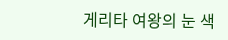게리타 여왕의 눈 색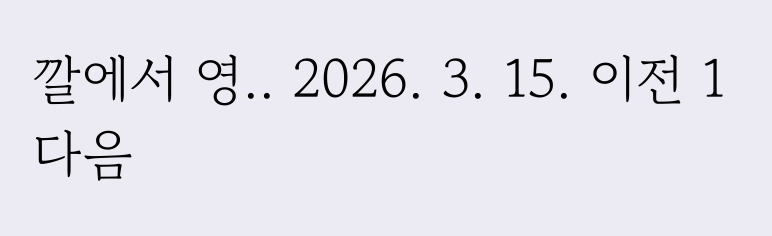깔에서 영.. 2026. 3. 15. 이전 1 다음